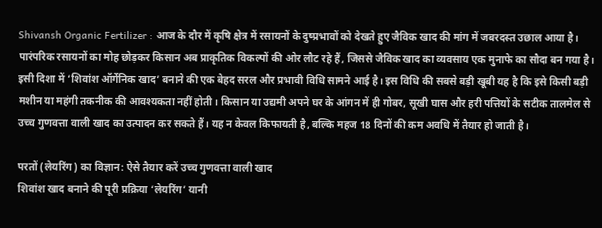Shivansh Organic Fertilizer : आज के दौर में कृषि क्षेत्र में रसायनों के दुष्प्रभावों को देखते हुए जैविक खाद की मांग में जबरदस्त उछाल आया है। पारंपरिक रसायनों का मोह छोड़कर किसान अब प्राकृतिक विकल्पों की ओर लौट रहे हैं, जिससे जैविक खाद का व्यवसाय एक मुनाफे का सौदा बन गया है। इसी दिशा में ‘शिवांश ऑर्गेनिक खाद’ बनाने की एक बेहद सरल और प्रभावी विधि सामने आई है। इस विधि की सबसे बड़ी खूबी यह है कि इसे किसी बड़ी मशीन या महंगी तकनीक की आवश्यकता नहीं होती। किसान या उद्यमी अपने घर के आंगन में ही गोबर, सूखी घास और हरी पत्तियों के सटीक तालमेल से उच्च गुणवत्ता वाली खाद का उत्पादन कर सकते हैं। यह न केवल किफायती है, बल्कि महज 18 दिनों की कम अवधि में तैयार हो जाती है।

परतों (लेयरिंग) का विज्ञान: ऐसे तैयार करें उच्च गुणवत्ता वाली खाद
शिवांश खाद बनाने की पूरी प्रक्रिया ‘लेयरिंग’ यानी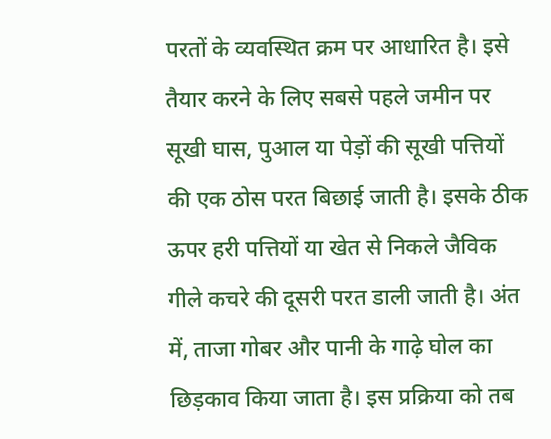परतों के व्यवस्थित क्रम पर आधारित है। इसे तैयार करने के लिए सबसे पहले जमीन पर सूखी घास, पुआल या पेड़ों की सूखी पत्तियों की एक ठोस परत बिछाई जाती है। इसके ठीक ऊपर हरी पत्तियों या खेत से निकले जैविक गीले कचरे की दूसरी परत डाली जाती है। अंत में, ताजा गोबर और पानी के गाढ़े घोल का छिड़काव किया जाता है। इस प्रक्रिया को तब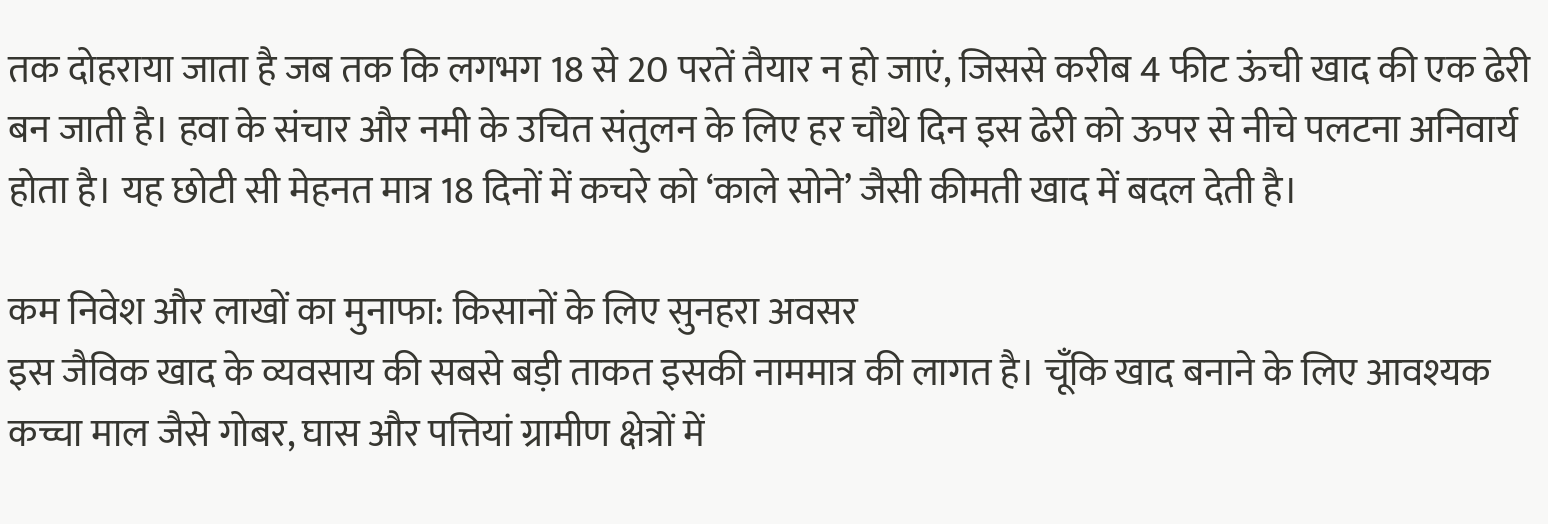तक दोहराया जाता है जब तक कि लगभग 18 से 20 परतें तैयार न हो जाएं, जिससे करीब 4 फीट ऊंची खाद की एक ढेरी बन जाती है। हवा के संचार और नमी के उचित संतुलन के लिए हर चौथे दिन इस ढेरी को ऊपर से नीचे पलटना अनिवार्य होता है। यह छोटी सी मेहनत मात्र 18 दिनों में कचरे को ‘काले सोने’ जैसी कीमती खाद में बदल देती है।

कम निवेश और लाखों का मुनाफा: किसानों के लिए सुनहरा अवसर
इस जैविक खाद के व्यवसाय की सबसे बड़ी ताकत इसकी नाममात्र की लागत है। चूँकि खाद बनाने के लिए आवश्यक कच्चा माल जैसे गोबर, घास और पत्तियां ग्रामीण क्षेत्रों में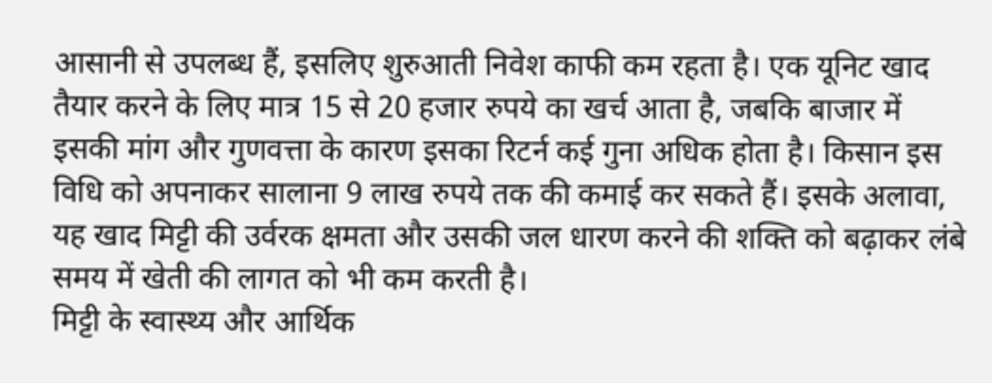आसानी से उपलब्ध हैं, इसलिए शुरुआती निवेश काफी कम रहता है। एक यूनिट खाद तैयार करने के लिए मात्र 15 से 20 हजार रुपये का खर्च आता है, जबकि बाजार में इसकी मांग और गुणवत्ता के कारण इसका रिटर्न कई गुना अधिक होता है। किसान इस विधि को अपनाकर सालाना 9 लाख रुपये तक की कमाई कर सकते हैं। इसके अलावा, यह खाद मिट्टी की उर्वरक क्षमता और उसकी जल धारण करने की शक्ति को बढ़ाकर लंबे समय में खेती की लागत को भी कम करती है।
मिट्टी के स्वास्थ्य और आर्थिक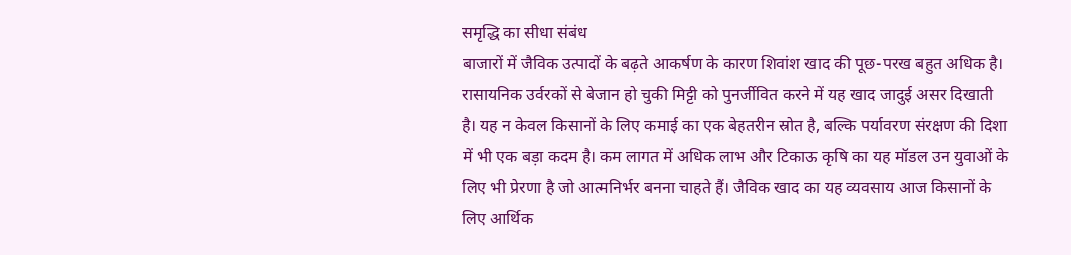समृद्धि का सीधा संबंध
बाजारों में जैविक उत्पादों के बढ़ते आकर्षण के कारण शिवांश खाद की पूछ-परख बहुत अधिक है। रासायनिक उर्वरकों से बेजान हो चुकी मिट्टी को पुनर्जीवित करने में यह खाद जादुई असर दिखाती है। यह न केवल किसानों के लिए कमाई का एक बेहतरीन स्रोत है, बल्कि पर्यावरण संरक्षण की दिशा में भी एक बड़ा कदम है। कम लागत में अधिक लाभ और टिकाऊ कृषि का यह मॉडल उन युवाओं के लिए भी प्रेरणा है जो आत्मनिर्भर बनना चाहते हैं। जैविक खाद का यह व्यवसाय आज किसानों के लिए आर्थिक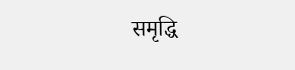समृद्धि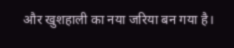और खुशहाली का नया जरिया बन गया है।